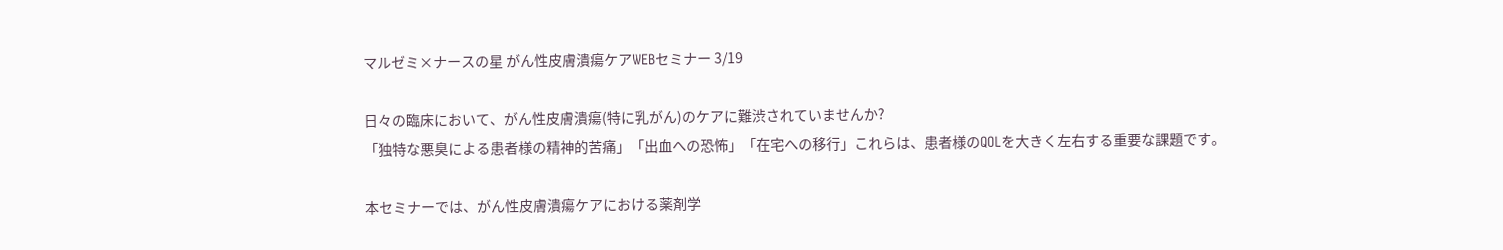マルゼミ×ナースの星 がん性皮膚潰瘍ケアWEBセミナー 3/19

日々の臨床において、がん性皮膚潰瘍(特に乳がん)のケアに難渋されていませんか?
「独特な悪臭による患者様の精神的苦痛」「出血への恐怖」「在宅への移行」これらは、患者様のQOLを大きく左右する重要な課題です。

本セミナーでは、がん性皮膚潰瘍ケアにおける薬剤学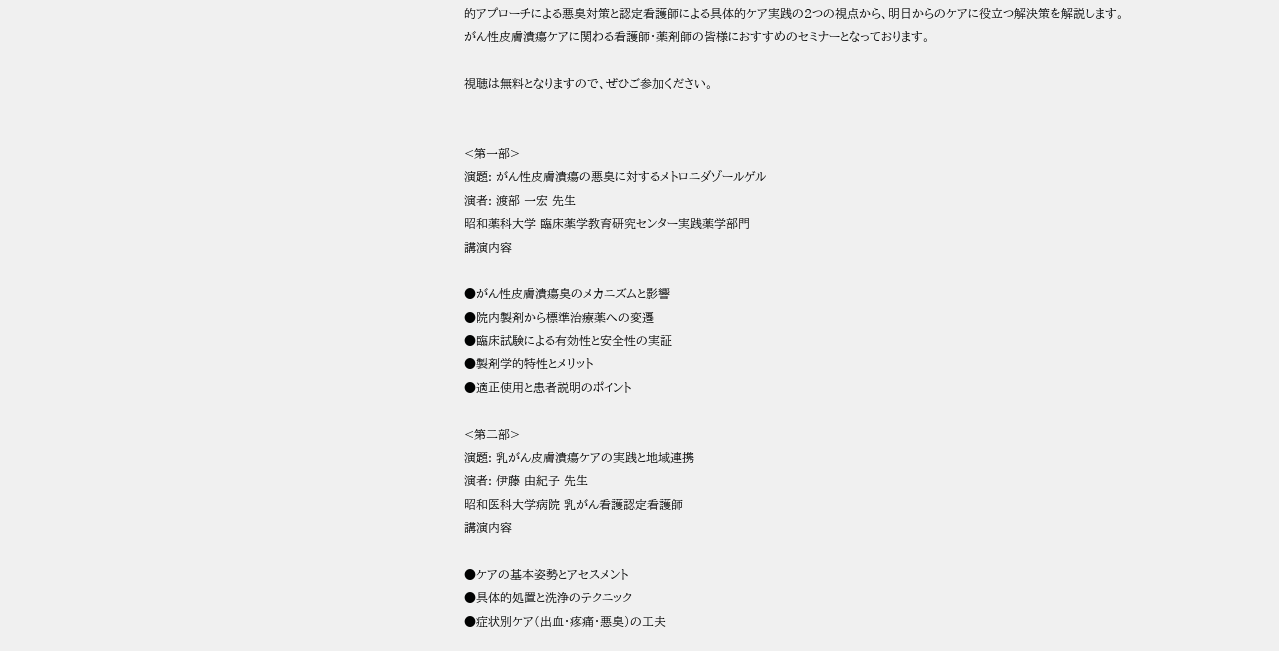的アプローチによる悪臭対策と認定看護師による具体的ケア実践の2つの視点から、明日からのケアに役立つ解決策を解説します。
がん性皮膚潰瘍ケアに関わる看護師・薬剤師の皆様におすすめのセミナーとなっております。

視聴は無料となりますので、ぜひご参加ください。


<第一部>
演題: がん性皮膚潰瘍の悪臭に対するメトロニダゾールゲル
演者: 渡部 一宏 先生
昭和薬科大学 臨床薬学教育研究センター実践薬学部門
講演内容

●がん性皮膚潰瘍臭のメカニズムと影響
●院内製剤から標準治療薬への変遷
●臨床試験による有効性と安全性の実証
●製剤学的特性とメリット
●適正使用と患者説明のポイント

<第二部>
演題: 乳がん皮膚潰瘍ケアの実践と地域連携
演者: 伊藤 由紀子 先生
昭和医科大学病院 乳がん看護認定看護師
講演内容

●ケアの基本姿勢とアセスメント
●具体的処置と洗浄のテクニック
●症状別ケア(出血・疼痛・悪臭)の工夫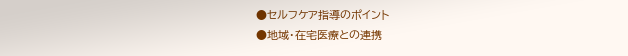●セルフケア指導のポイント
●地域・在宅医療との連携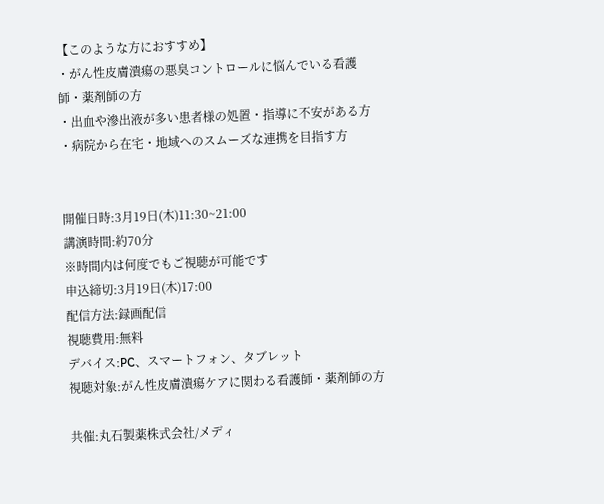【このような方におすすめ】
・がん性皮膚潰瘍の悪臭コントロールに悩んでいる看護師・薬剤師の方
・出血や滲出液が多い患者様の処置・指導に不安がある方
・病院から在宅・地域へのスムーズな連携を目指す方


開催日時:3月19日(木)11:30~21:00
講演時間:約70分
※時間内は何度でもご視聴が可能です
申込締切:3月19日(木)17:00
配信方法:録画配信
視聴費用:無料
デバイス:PC、スマートフォン、タブレット
視聴対象:がん性皮膚潰瘍ケアに関わる看護師・薬剤師の方

共催:丸石製薬株式会社/メディ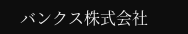バンクス株式会社